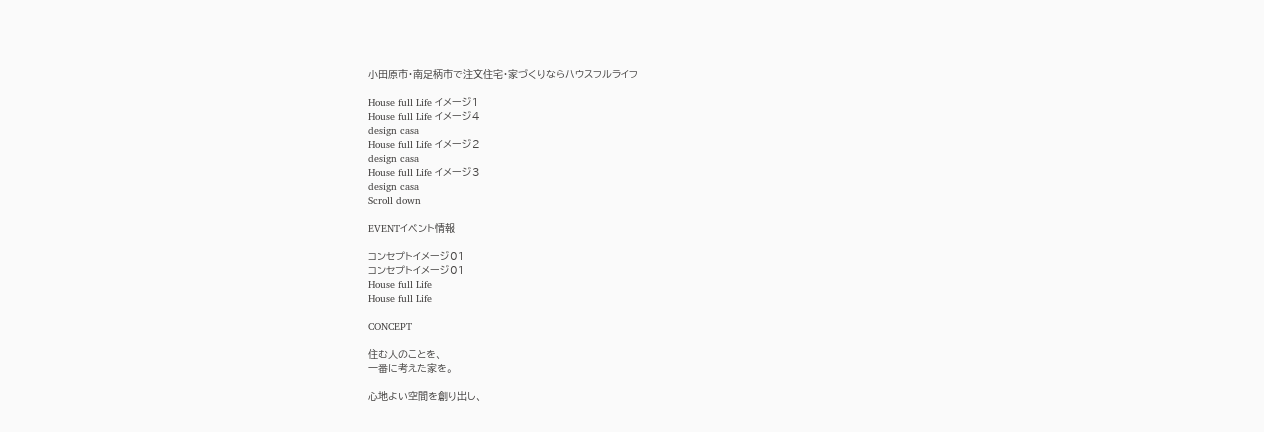小田原市・南足柄市で注文住宅・家づくりならハウスフルライフ

House full Life イメージ1
House full Life イメージ4
design casa
House full Life イメージ2
design casa
House full Life イメージ3
design casa
Scroll down

EVENTイベント情報

コンセプトイメージ01
コンセプトイメージ01
House full Life
House full Life

CONCEPT

住む人のことを、
一番に考えた家を。

心地よい空間を創り出し、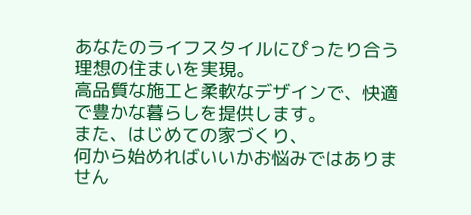あなたのライフスタイルにぴったり合う理想の住まいを実現。
高品質な施工と柔軟なデザインで、快適で豊かな暮らしを提供します。
また、はじめての家づくり、
何から始めればいいかお悩みではありません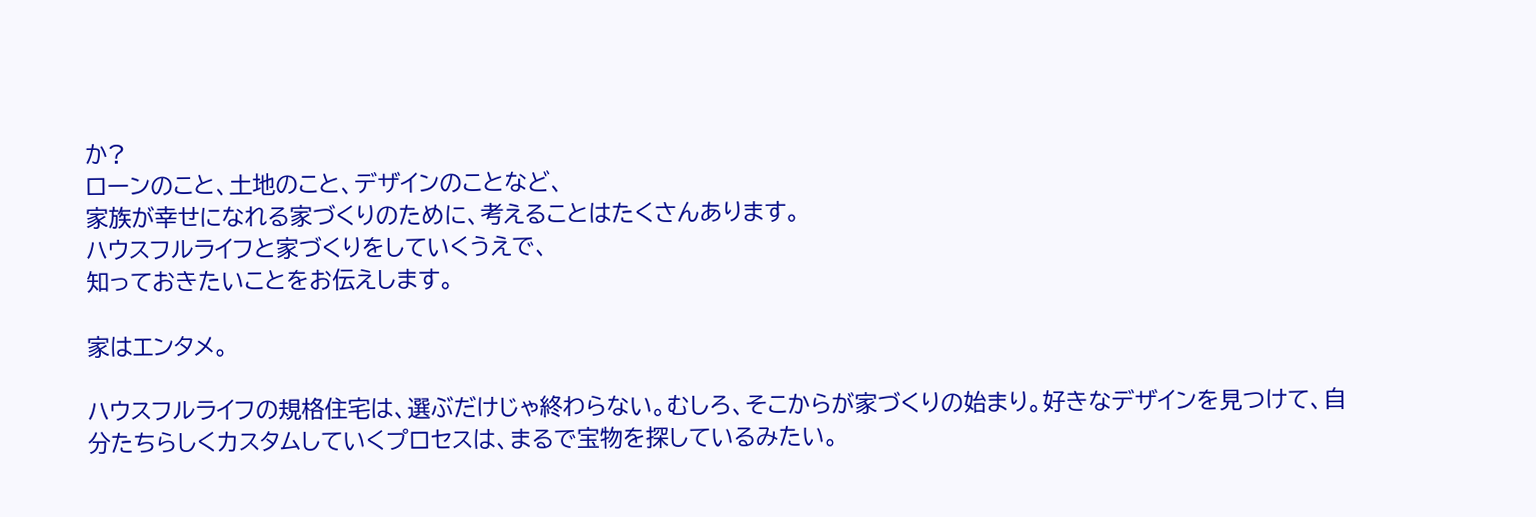か?
ローンのこと、土地のこと、デザインのことなど、
家族が幸せになれる家づくりのために、考えることはたくさんあります。
ハウスフルライフと家づくりをしていくうえで、
知っておきたいことをお伝えします。

家はエンタメ。

ハウスフルライフの規格住宅は、選ぶだけじゃ終わらない。むしろ、そこからが家づくりの始まり。好きなデザインを見つけて、自分たちらしくカスタムしていくプロセスは、まるで宝物を探しているみたい。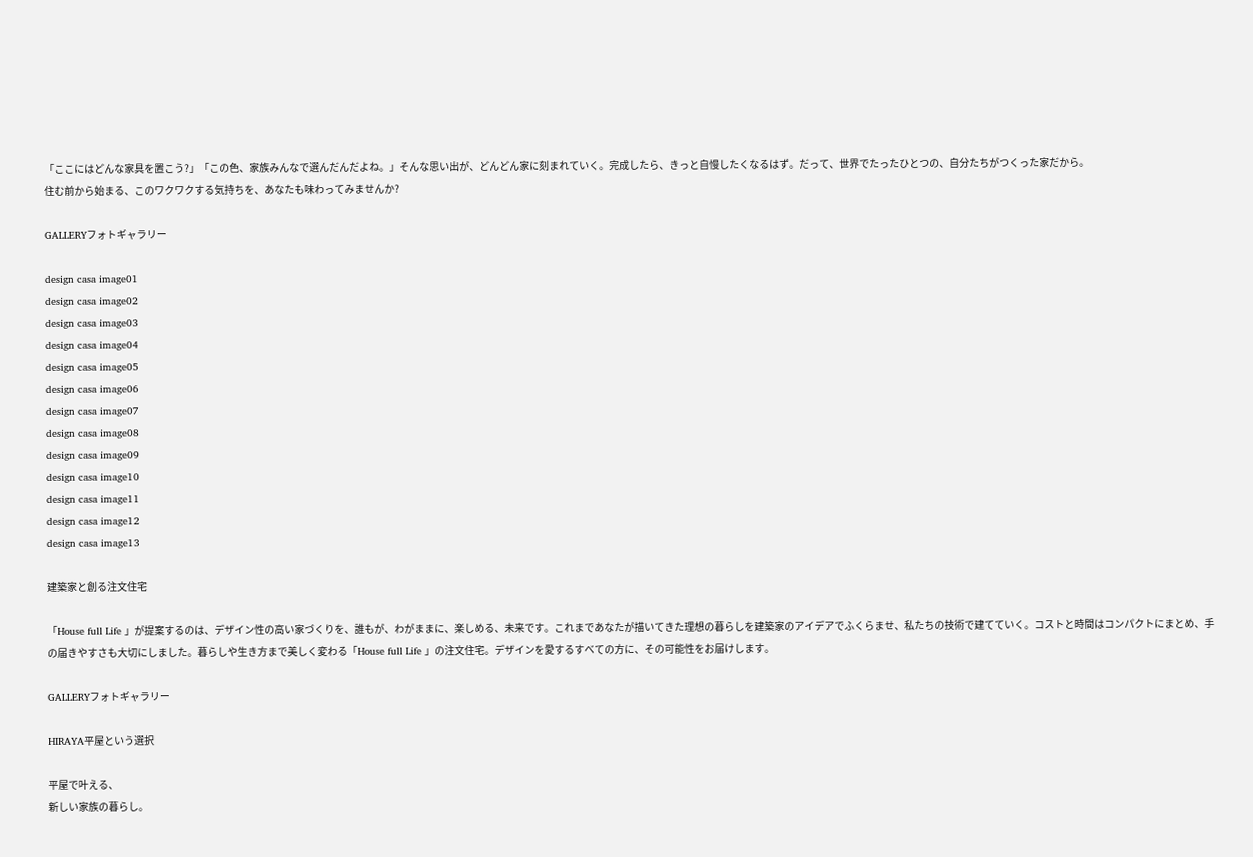「ここにはどんな家具を置こう?」「この色、家族みんなで選んだんだよね。」そんな思い出が、どんどん家に刻まれていく。完成したら、きっと自慢したくなるはず。だって、世界でたったひとつの、自分たちがつくった家だから。
住む前から始まる、このワクワクする気持ちを、あなたも味わってみませんか?

GALLERYフォトギャラリー

design casa image01
design casa image02
design casa image03
design casa image04
design casa image05
design casa image06
design casa image07
design casa image08
design casa image09
design casa image10
design casa image11
design casa image12
design casa image13

建築家と創る注文住宅

「House full Life 」が提案するのは、デザイン性の高い家づくりを、誰もが、わがままに、楽しめる、未来です。これまであなたが描いてきた理想の暮らしを建築家のアイデアでふくらませ、私たちの技術で建てていく。コストと時間はコンパクトにまとめ、手の届きやすさも大切にしました。暮らしや生き方まで美しく変わる「House full Life 」の注文住宅。デザインを愛するすべての方に、その可能性をお届けします。

GALLERYフォトギャラリー

HIRAYA平屋という選択

平屋で叶える、
新しい家族の暮らし。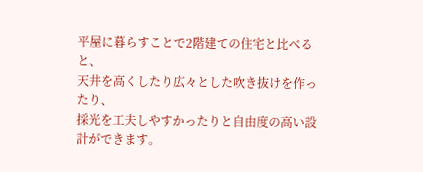平屋に暮らすことで2階建ての住宅と比べると、
天井を高くしたり広々とした吹き抜けを作ったり、
採光を工夫しやすかったりと自由度の高い設計ができます。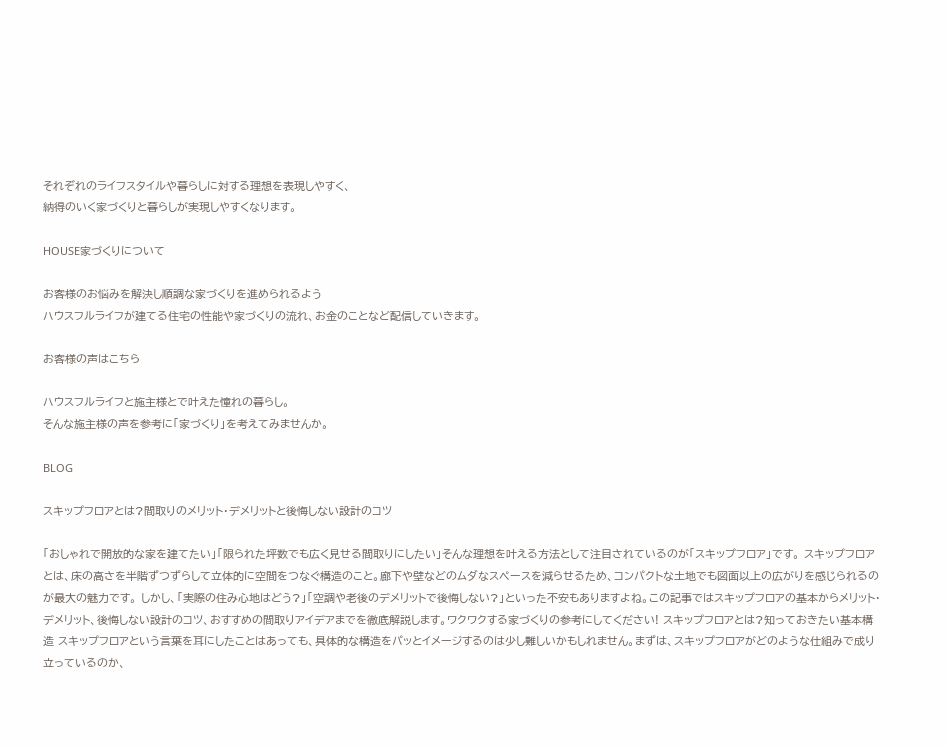それぞれのライフスタイルや暮らしに対する理想を表現しやすく、
納得のいく家づくりと暮らしが実現しやすくなります。

HOUSE家づくりについて

お客様のお悩みを解決し順調な家づくりを進められるよう
ハウスフルライフが建てる住宅の性能や家づくりの流れ、お金のことなど配信していきます。

お客様の声はこちら

ハウスフルライフと施主様とで叶えた憧れの暮らし。
そんな施主様の声を参考に「家づくり」を考えてみませんか。

BLOG

スキップフロアとは?間取りのメリット・デメリットと後悔しない設計のコツ

「おしゃれで開放的な家を建てたい」「限られた坪数でも広く見せる間取りにしたい」そんな理想を叶える方法として注目されているのが「スキップフロア」です。 スキップフロアとは、床の高さを半階ずつずらして立体的に空間をつなぐ構造のこと。廊下や壁などのムダなスペースを減らせるため、コンパクトな土地でも図面以上の広がりを感じられるのが最大の魅力です。 しかし、「実際の住み心地はどう?」「空調や老後のデメリットで後悔しない?」といった不安もありますよね。この記事ではスキップフロアの基本からメリット・デメリット、後悔しない設計のコツ、おすすめの間取りアイデアまでを徹底解説します。ワクワクする家づくりの参考にしてください! スキップフロアとは?知っておきたい基本構造 スキップフロアという言葉を耳にしたことはあっても、具体的な構造をパッとイメージするのは少し難しいかもしれません。まずは、スキップフロアがどのような仕組みで成り立っているのか、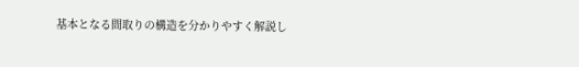基本となる間取りの構造を分かりやすく解説し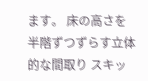ます。 床の高さを半階ずつずらす立体的な間取り スキッ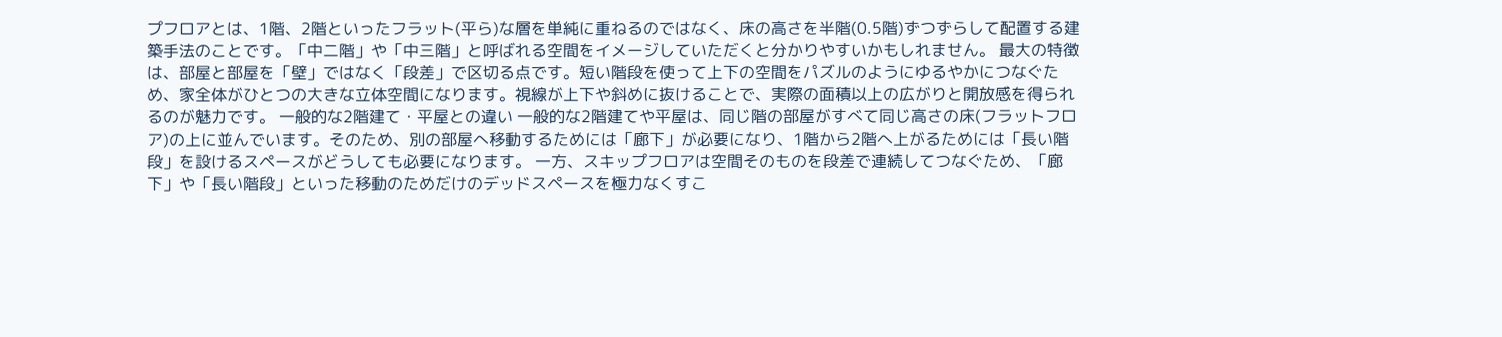プフロアとは、1階、2階といったフラット(平ら)な層を単純に重ねるのではなく、床の高さを半階(0.5階)ずつずらして配置する建築手法のことです。「中二階」や「中三階」と呼ばれる空間をイメージしていただくと分かりやすいかもしれません。 最大の特徴は、部屋と部屋を「壁」ではなく「段差」で区切る点です。短い階段を使って上下の空間をパズルのようにゆるやかにつなぐため、家全体がひとつの大きな立体空間になります。視線が上下や斜めに抜けることで、実際の面積以上の広がりと開放感を得られるのが魅力です。 一般的な2階建て・平屋との違い 一般的な2階建てや平屋は、同じ階の部屋がすべて同じ高さの床(フラットフロア)の上に並んでいます。そのため、別の部屋へ移動するためには「廊下」が必要になり、1階から2階へ上がるためには「長い階段」を設けるスペースがどうしても必要になります。 一方、スキップフロアは空間そのものを段差で連続してつなぐため、「廊下」や「長い階段」といった移動のためだけのデッドスペースを極力なくすこ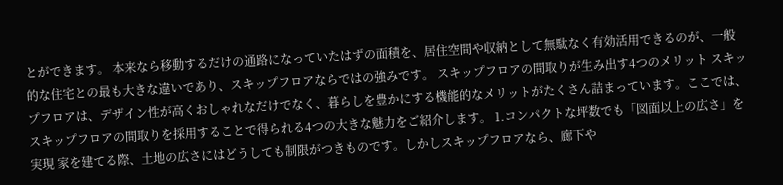とができます。 本来なら移動するだけの通路になっていたはずの面積を、居住空間や収納として無駄なく有効活用できるのが、一般的な住宅との最も大きな違いであり、スキップフロアならではの強みです。 スキップフロアの間取りが生み出す4つのメリット スキップフロアは、デザイン性が高くおしゃれなだけでなく、暮らしを豊かにする機能的なメリットがたくさん詰まっています。ここでは、スキップフロアの間取りを採用することで得られる4つの大きな魅力をご紹介します。 1.コンパクトな坪数でも「図面以上の広さ」を実現 家を建てる際、土地の広さにはどうしても制限がつきものです。しかしスキップフロアなら、廊下や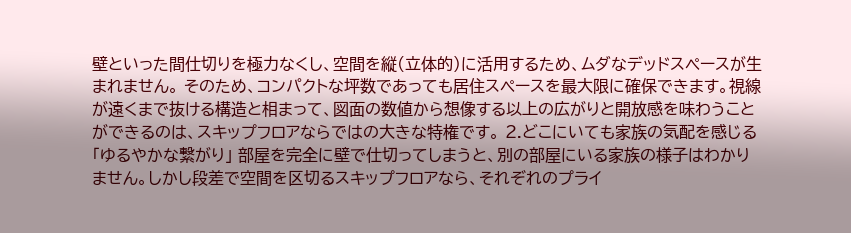壁といった間仕切りを極力なくし、空間を縦(立体的)に活用するため、ムダなデッドスペースが生まれません。 そのため、コンパクトな坪数であっても居住スペースを最大限に確保できます。視線が遠くまで抜ける構造と相まって、図面の数値から想像する以上の広がりと開放感を味わうことができるのは、スキップフロアならではの大きな特権です。 2.どこにいても家族の気配を感じる「ゆるやかな繋がり」 部屋を完全に壁で仕切ってしまうと、別の部屋にいる家族の様子はわかりません。しかし段差で空間を区切るスキップフロアなら、それぞれのプライ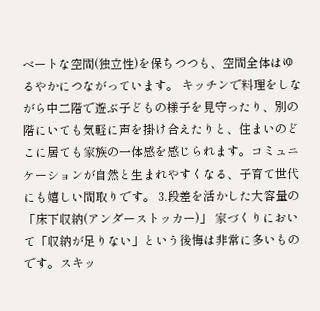ベートな空間(独立性)を保ちつつも、空間全体はゆるやかにつながっています。 キッチンで料理をしながら中二階で遊ぶ子どもの様子を見守ったり、別の階にいても気軽に声を掛け合えたりと、住まいのどこに居ても家族の一体感を感じられます。コミュニケーションが自然と生まれやすくなる、子育て世代にも嬉しい間取りです。 3.段差を活かした大容量の「床下収納(アンダーストッカー)」 家づくりにおいて「収納が足りない」という後悔は非常に多いものです。スキッ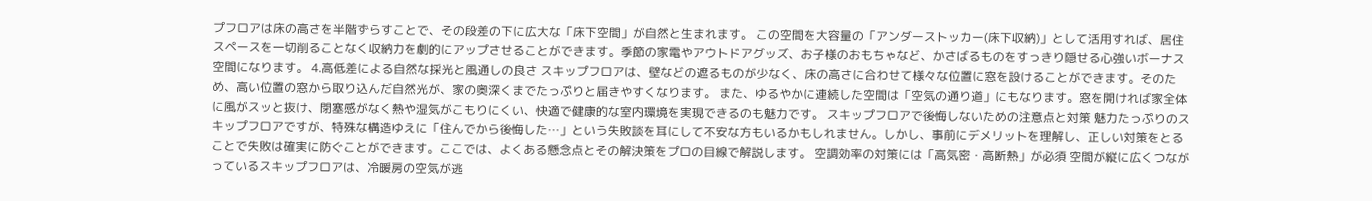プフロアは床の高さを半階ずらすことで、その段差の下に広大な「床下空間」が自然と生まれます。 この空間を大容量の「アンダーストッカー(床下収納)」として活用すれば、居住スペースを一切削ることなく収納力を劇的にアップさせることができます。季節の家電やアウトドアグッズ、お子様のおもちゃなど、かさばるものをすっきり隠せる心強いボーナス空間になります。 4.高低差による自然な採光と風通しの良さ スキップフロアは、壁などの遮るものが少なく、床の高さに合わせて様々な位置に窓を設けることができます。そのため、高い位置の窓から取り込んだ自然光が、家の奥深くまでたっぷりと届きやすくなります。 また、ゆるやかに連続した空間は「空気の通り道」にもなります。窓を開ければ家全体に風がスッと抜け、閉塞感がなく熱や湿気がこもりにくい、快適で健康的な室内環境を実現できるのも魅力です。 スキップフロアで後悔しないための注意点と対策 魅力たっぷりのスキップフロアですが、特殊な構造ゆえに「住んでから後悔した…」という失敗談を耳にして不安な方もいるかもしれません。しかし、事前にデメリットを理解し、正しい対策をとることで失敗は確実に防ぐことができます。ここでは、よくある懸念点とその解決策をプロの目線で解説します。 空調効率の対策には「高気密・高断熱」が必須 空間が縦に広くつながっているスキップフロアは、冷暖房の空気が逃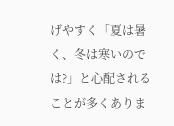げやすく「夏は暑く、冬は寒いのでは?」と心配されることが多くありま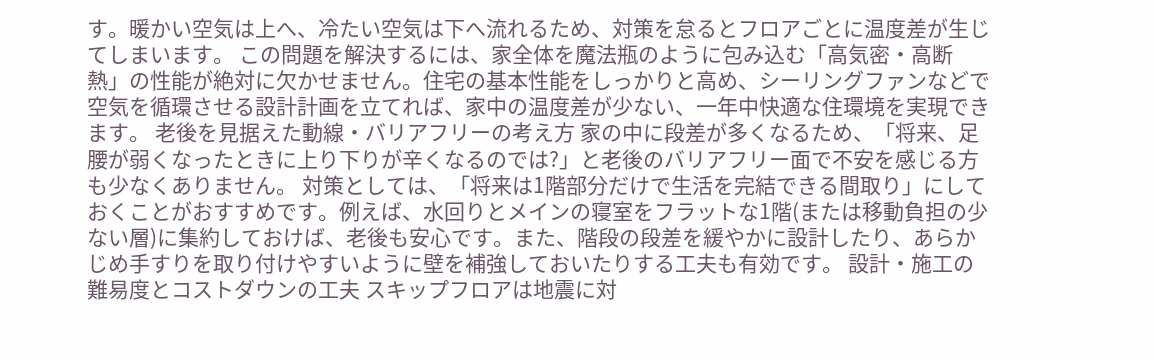す。暖かい空気は上へ、冷たい空気は下へ流れるため、対策を怠るとフロアごとに温度差が生じてしまいます。 この問題を解決するには、家全体を魔法瓶のように包み込む「高気密・高断熱」の性能が絶対に欠かせません。住宅の基本性能をしっかりと高め、シーリングファンなどで空気を循環させる設計計画を立てれば、家中の温度差が少ない、一年中快適な住環境を実現できます。 老後を見据えた動線・バリアフリーの考え方 家の中に段差が多くなるため、「将来、足腰が弱くなったときに上り下りが辛くなるのでは?」と老後のバリアフリー面で不安を感じる方も少なくありません。 対策としては、「将来は1階部分だけで生活を完結できる間取り」にしておくことがおすすめです。例えば、水回りとメインの寝室をフラットな1階(または移動負担の少ない層)に集約しておけば、老後も安心です。また、階段の段差を緩やかに設計したり、あらかじめ手すりを取り付けやすいように壁を補強しておいたりする工夫も有効です。 設計・施工の難易度とコストダウンの工夫 スキップフロアは地震に対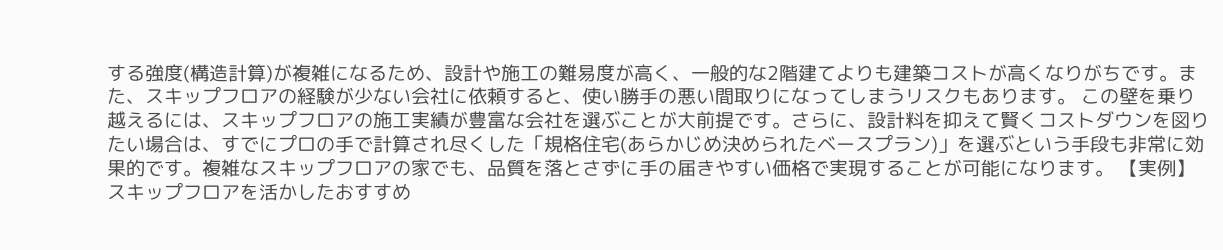する強度(構造計算)が複雑になるため、設計や施工の難易度が高く、一般的な2階建てよりも建築コストが高くなりがちです。また、スキップフロアの経験が少ない会社に依頼すると、使い勝手の悪い間取りになってしまうリスクもあります。 この壁を乗り越えるには、スキップフロアの施工実績が豊富な会社を選ぶことが大前提です。さらに、設計料を抑えて賢くコストダウンを図りたい場合は、すでにプロの手で計算され尽くした「規格住宅(あらかじめ決められたベースプラン)」を選ぶという手段も非常に効果的です。複雑なスキップフロアの家でも、品質を落とさずに手の届きやすい価格で実現することが可能になります。 【実例】スキップフロアを活かしたおすすめ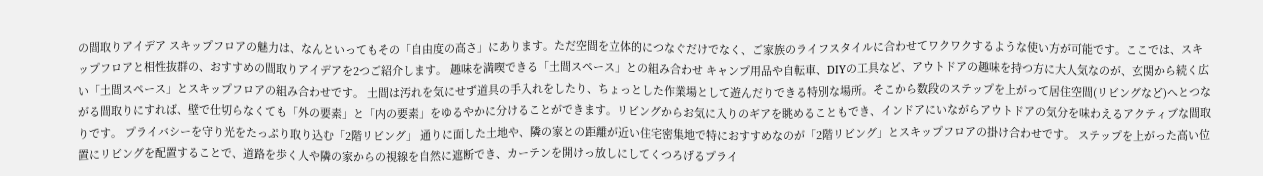の間取りアイデア スキップフロアの魅力は、なんといってもその「自由度の高さ」にあります。ただ空間を立体的につなぐだけでなく、ご家族のライフスタイルに合わせてワクワクするような使い方が可能です。ここでは、スキップフロアと相性抜群の、おすすめの間取りアイデアを2つご紹介します。 趣味を満喫できる「土間スペース」との組み合わせ キャンプ用品や自転車、DIYの工具など、アウトドアの趣味を持つ方に大人気なのが、玄関から続く広い「土間スペース」とスキップフロアの組み合わせです。 土間は汚れを気にせず道具の手入れをしたり、ちょっとした作業場として遊んだりできる特別な場所。そこから数段のステップを上がって居住空間(リビングなど)へとつながる間取りにすれば、壁で仕切らなくても「外の要素」と「内の要素」をゆるやかに分けることができます。リビングからお気に入りのギアを眺めることもでき、インドアにいながらアウトドアの気分を味わえるアクティブな間取りです。 プライバシーを守り光をたっぷり取り込む「2階リビング」 通りに面した土地や、隣の家との距離が近い住宅密集地で特におすすめなのが「2階リビング」とスキップフロアの掛け合わせです。 ステップを上がった高い位置にリビングを配置することで、道路を歩く人や隣の家からの視線を自然に遮断でき、カーテンを開けっ放しにしてくつろげるプライ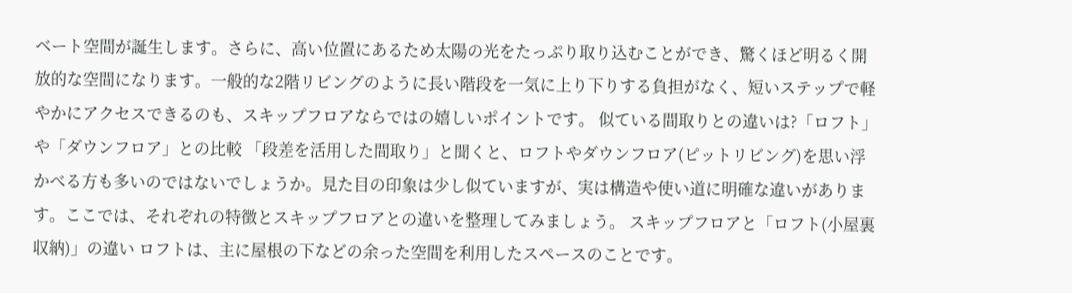ベート空間が誕生します。さらに、高い位置にあるため太陽の光をたっぷり取り込むことができ、驚くほど明るく開放的な空間になります。一般的な2階リビングのように長い階段を一気に上り下りする負担がなく、短いステップで軽やかにアクセスできるのも、スキップフロアならではの嬉しいポイントです。 似ている間取りとの違いは?「ロフト」や「ダウンフロア」との比較 「段差を活用した間取り」と聞くと、ロフトやダウンフロア(ピットリビング)を思い浮かべる方も多いのではないでしょうか。見た目の印象は少し似ていますが、実は構造や使い道に明確な違いがあります。ここでは、それぞれの特徴とスキップフロアとの違いを整理してみましょう。 スキップフロアと「ロフト(小屋裏収納)」の違い ロフトは、主に屋根の下などの余った空間を利用したスペースのことです。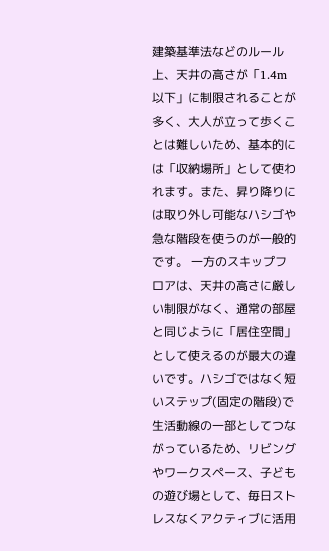建築基準法などのルール上、天井の高さが「1.4m以下」に制限されることが多く、大人が立って歩くことは難しいため、基本的には「収納場所」として使われます。また、昇り降りには取り外し可能なハシゴや急な階段を使うのが一般的です。 一方のスキップフロアは、天井の高さに厳しい制限がなく、通常の部屋と同じように「居住空間」として使えるのが最大の違いです。ハシゴではなく短いステップ(固定の階段)で生活動線の一部としてつながっているため、リビングやワークスペース、子どもの遊び場として、毎日ストレスなくアクティブに活用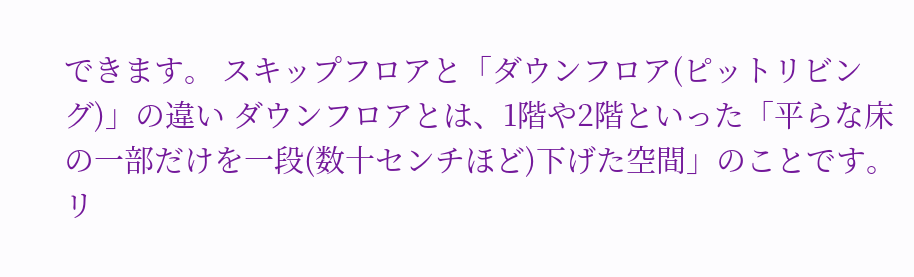できます。 スキップフロアと「ダウンフロア(ピットリビング)」の違い ダウンフロアとは、1階や2階といった「平らな床の一部だけを一段(数十センチほど)下げた空間」のことです。リ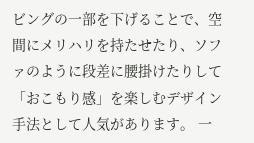ビングの一部を下げることで、空間にメリハリを持たせたり、ソファのように段差に腰掛けたりして「おこもり感」を楽しむデザイン手法として人気があります。 一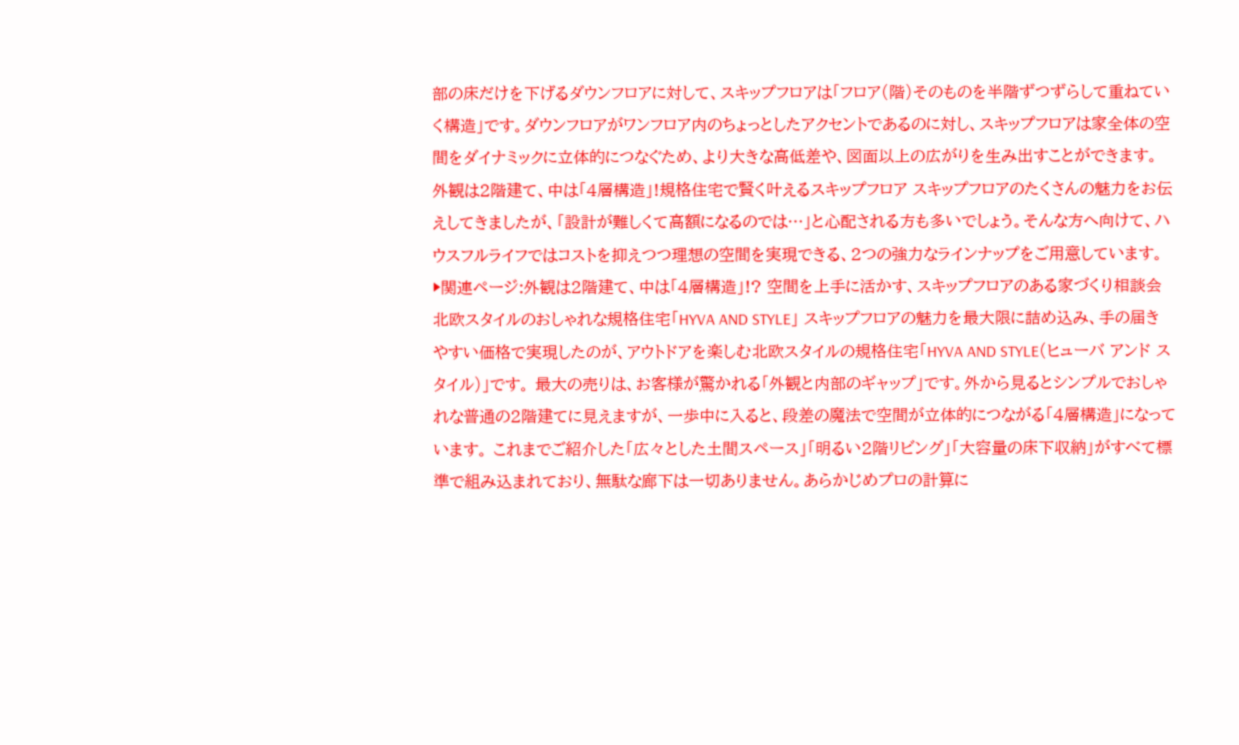部の床だけを下げるダウンフロアに対して、スキップフロアは「フロア(階)そのものを半階ずつずらして重ねていく構造」です。ダウンフロアがワンフロア内のちょっとしたアクセントであるのに対し、スキップフロアは家全体の空間をダイナミックに立体的につなぐため、より大きな高低差や、図面以上の広がりを生み出すことができます。 外観は2階建て、中は「4層構造」!規格住宅で賢く叶えるスキップフロア スキップフロアのたくさんの魅力をお伝えしてきましたが、「設計が難しくて高額になるのでは…」と心配される方も多いでしょう。そんな方へ向けて、ハウスフルライフではコストを抑えつつ理想の空間を実現できる、2つの強力なラインナップをご用意しています。 ▶関連ページ:外観は2階建て、中は「4層構造」!? 空間を上手に活かす、スキップフロアのある家づくり相談会 北欧スタイルのおしゃれな規格住宅「HYVA AND STYLE」 スキップフロアの魅力を最大限に詰め込み、手の届きやすい価格で実現したのが、アウトドアを楽しむ北欧スタイルの規格住宅「HYVA AND STYLE(ヒューバ アンド スタイル)」です。 最大の売りは、お客様が驚かれる「外観と内部のギャップ」です。外から見るとシンプルでおしゃれな普通の2階建てに見えますが、一歩中に入ると、段差の魔法で空間が立体的につながる「4層構造」になっています。 これまでご紹介した「広々とした土間スペース」「明るい2階リビング」「大容量の床下収納」がすべて標準で組み込まれており、無駄な廊下は一切ありません。あらかじめプロの計算に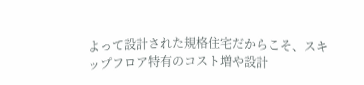よって設計された規格住宅だからこそ、スキップフロア特有のコスト増や設計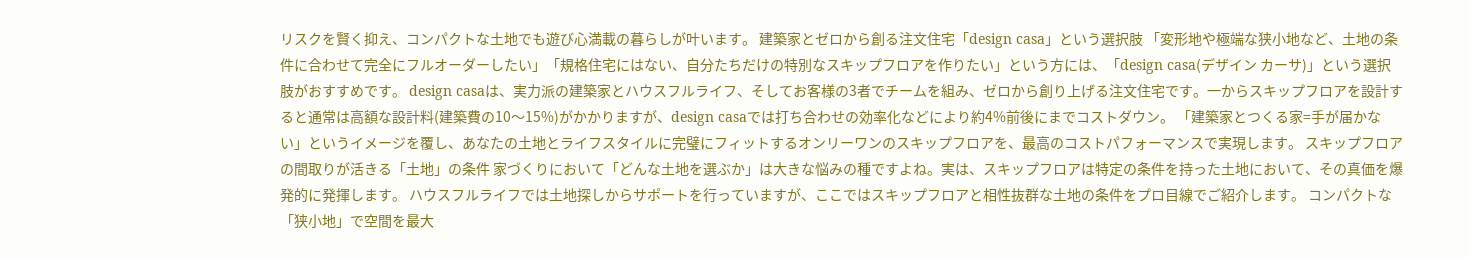リスクを賢く抑え、コンパクトな土地でも遊び心満載の暮らしが叶います。 建築家とゼロから創る注文住宅「design casa」という選択肢 「変形地や極端な狭小地など、土地の条件に合わせて完全にフルオーダーしたい」「規格住宅にはない、自分たちだけの特別なスキップフロアを作りたい」という方には、「design casa(デザイン カーサ)」という選択肢がおすすめです。 design casaは、実力派の建築家とハウスフルライフ、そしてお客様の3者でチームを組み、ゼロから創り上げる注文住宅です。一からスキップフロアを設計すると通常は高額な設計料(建築費の10〜15%)がかかりますが、design casaでは打ち合わせの効率化などにより約4%前後にまでコストダウン。 「建築家とつくる家=手が届かない」というイメージを覆し、あなたの土地とライフスタイルに完璧にフィットするオンリーワンのスキップフロアを、最高のコストパフォーマンスで実現します。 スキップフロアの間取りが活きる「土地」の条件 家づくりにおいて「どんな土地を選ぶか」は大きな悩みの種ですよね。実は、スキップフロアは特定の条件を持った土地において、その真価を爆発的に発揮します。 ハウスフルライフでは土地探しからサポートを行っていますが、ここではスキップフロアと相性抜群な土地の条件をプロ目線でご紹介します。 コンパクトな「狭小地」で空間を最大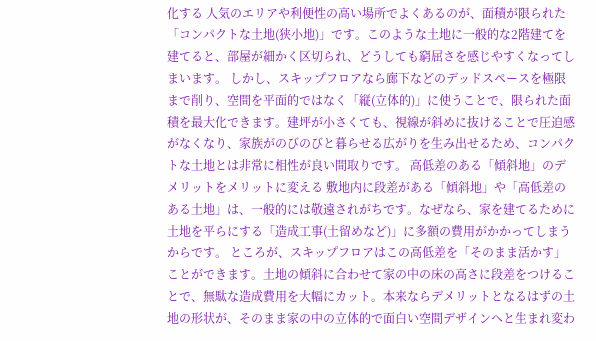化する 人気のエリアや利便性の高い場所でよくあるのが、面積が限られた「コンパクトな土地(狭小地)」です。このような土地に一般的な2階建てを建てると、部屋が細かく区切られ、どうしても窮屈さを感じやすくなってしまいます。 しかし、スキップフロアなら廊下などのデッドスペースを極限まで削り、空間を平面的ではなく「縦(立体的)」に使うことで、限られた面積を最大化できます。建坪が小さくても、視線が斜めに抜けることで圧迫感がなくなり、家族がのびのびと暮らせる広がりを生み出せるため、コンパクトな土地とは非常に相性が良い間取りです。 高低差のある「傾斜地」のデメリットをメリットに変える 敷地内に段差がある「傾斜地」や「高低差のある土地」は、一般的には敬遠されがちです。なぜなら、家を建てるために土地を平らにする「造成工事(土留めなど)」に多額の費用がかかってしまうからです。 ところが、スキップフロアはこの高低差を「そのまま活かす」ことができます。土地の傾斜に合わせて家の中の床の高さに段差をつけることで、無駄な造成費用を大幅にカット。本来ならデメリットとなるはずの土地の形状が、そのまま家の中の立体的で面白い空間デザインへと生まれ変わ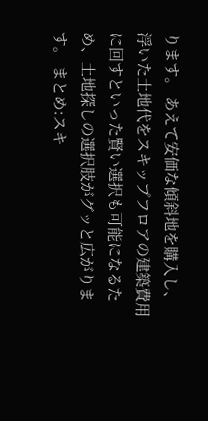ります。 あえて安価な傾斜地を購入し、浮いた土地代をスキップフロアの建築費用に回すといった賢い選択も可能になるため、土地探しの選択肢がグッと広がります。 まとめ:スキ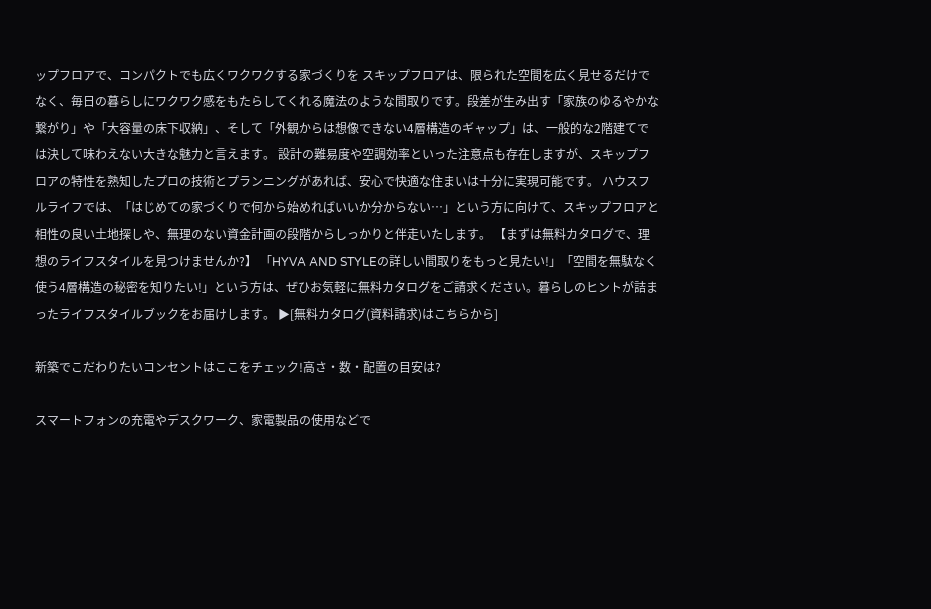ップフロアで、コンパクトでも広くワクワクする家づくりを スキップフロアは、限られた空間を広く見せるだけでなく、毎日の暮らしにワクワク感をもたらしてくれる魔法のような間取りです。段差が生み出す「家族のゆるやかな繋がり」や「大容量の床下収納」、そして「外観からは想像できない4層構造のギャップ」は、一般的な2階建てでは決して味わえない大きな魅力と言えます。 設計の難易度や空調効率といった注意点も存在しますが、スキップフロアの特性を熟知したプロの技術とプランニングがあれば、安心で快適な住まいは十分に実現可能です。 ハウスフルライフでは、「はじめての家づくりで何から始めればいいか分からない…」という方に向けて、スキップフロアと相性の良い土地探しや、無理のない資金計画の段階からしっかりと伴走いたします。 【まずは無料カタログで、理想のライフスタイルを見つけませんか?】 「HYVA AND STYLEの詳しい間取りをもっと見たい!」「空間を無駄なく使う4層構造の秘密を知りたい!」という方は、ぜひお気軽に無料カタログをご請求ください。暮らしのヒントが詰まったライフスタイルブックをお届けします。 ▶[無料カタログ(資料請求)はこちらから]

新築でこだわりたいコンセントはここをチェック!高さ・数・配置の目安は?

スマートフォンの充電やデスクワーク、家電製品の使用などで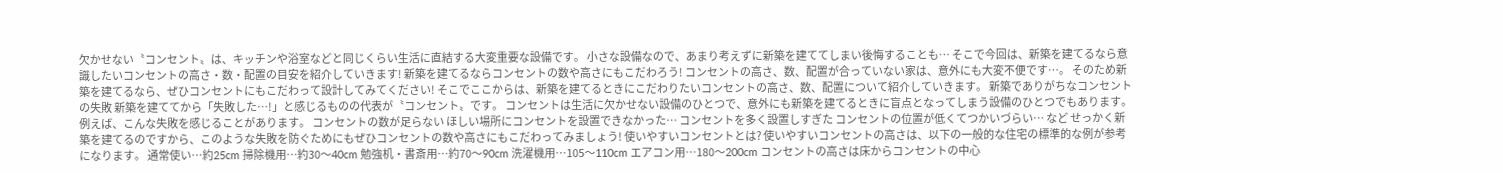欠かせない〝コンセント〟は、キッチンや浴室などと同じくらい生活に直結する大変重要な設備です。 小さな設備なので、あまり考えずに新築を建ててしまい後悔することも… そこで今回は、新築を建てるなら意識したいコンセントの高さ・数・配置の目安を紹介していきます! 新築を建てるならコンセントの数や高さにもこだわろう! コンセントの高さ、数、配置が合っていない家は、意外にも大変不便です…。 そのため新築を建てるなら、ぜひコンセントにもこだわって設計してみてください! そこでここからは、新築を建てるときにこだわりたいコンセントの高さ、数、配置について紹介していきます。 新築でありがちなコンセントの失敗 新築を建ててから「失敗した…!」と感じるものの代表が〝コンセント〟です。 コンセントは生活に欠かせない設備のひとつで、意外にも新築を建てるときに盲点となってしまう設備のひとつでもあります。 例えば、こんな失敗を感じることがあります。 コンセントの数が足らない ほしい場所にコンセントを設置できなかった… コンセントを多く設置しすぎた コンセントの位置が低くてつかいづらい… など せっかく新築を建てるのですから、このような失敗を防ぐためにもぜひコンセントの数や高さにもこだわってみましょう! 使いやすいコンセントとは? 使いやすいコンセントの高さは、以下の一般的な住宅の標準的な例が参考になります。 通常使い…約25cm 掃除機用…約30〜40cm 勉強机・書斎用…約70〜90cm 洗濯機用…105〜110cm エアコン用…180〜200cm コンセントの高さは床からコンセントの中心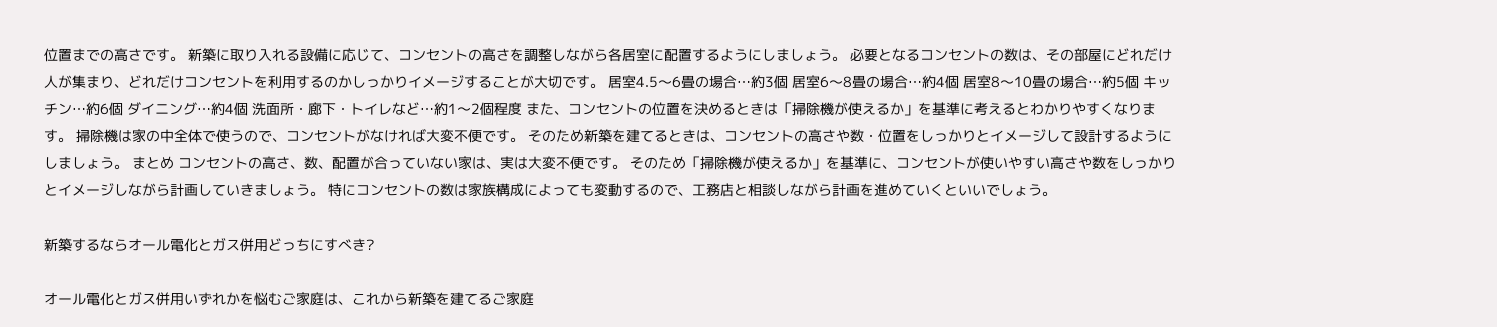位置までの高さです。 新築に取り入れる設備に応じて、コンセントの高さを調整しながら各居室に配置するようにしましょう。 必要となるコンセントの数は、その部屋にどれだけ人が集まり、どれだけコンセントを利用するのかしっかりイメージすることが大切です。 居室4.5〜6畳の場合…約3個 居室6〜8畳の場合…約4個 居室8〜10畳の場合…約5個 キッチン…約6個 ダイニング…約4個 洗面所・廊下・トイレなど…約1〜2個程度 また、コンセントの位置を決めるときは「掃除機が使えるか」を基準に考えるとわかりやすくなります。 掃除機は家の中全体で使うので、コンセントがなければ大変不便です。 そのため新築を建てるときは、コンセントの高さや数・位置をしっかりとイメージして設計するようにしましょう。 まとめ コンセントの高さ、数、配置が合っていない家は、実は大変不便です。 そのため「掃除機が使えるか」を基準に、コンセントが使いやすい高さや数をしっかりとイメージしながら計画していきましょう。 特にコンセントの数は家族構成によっても変動するので、工務店と相談しながら計画を進めていくといいでしょう。

新築するならオール電化とガス併用どっちにすべき?

オール電化とガス併用いずれかを悩むご家庭は、これから新築を建てるご家庭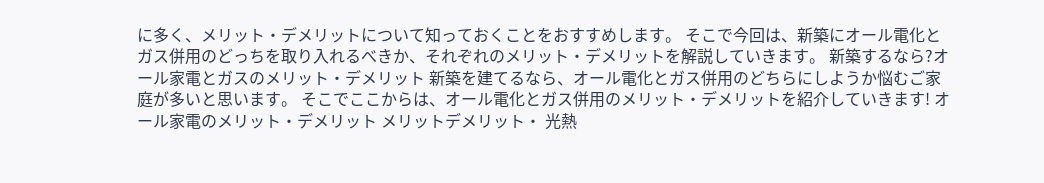に多く、メリット・デメリットについて知っておくことをおすすめします。 そこで今回は、新築にオール電化とガス併用のどっちを取り入れるべきか、それぞれのメリット・デメリットを解説していきます。 新築するなら?オール家電とガスのメリット・デメリット 新築を建てるなら、オール電化とガス併用のどちらにしようか悩むご家庭が多いと思います。 そこでここからは、オール電化とガス併用のメリット・デメリットを紹介していきます! オール家電のメリット・デメリット メリットデメリット・ 光熱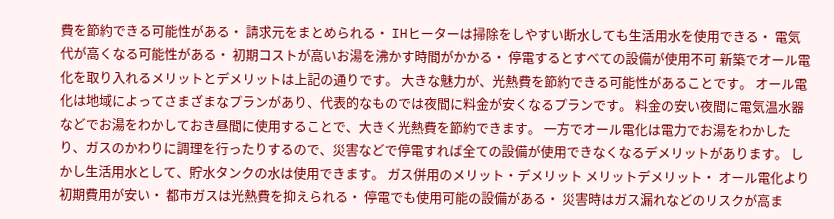費を節約できる可能性がある・ 請求元をまとめられる・ IHヒーターは掃除をしやすい断水しても生活用水を使用できる・ 電気代が高くなる可能性がある・ 初期コストが高いお湯を沸かす時間がかかる・ 停電するとすべての設備が使用不可 新築でオール電化を取り入れるメリットとデメリットは上記の通りです。 大きな魅力が、光熱費を節約できる可能性があることです。 オール電化は地域によってさまざまなプランがあり、代表的なものでは夜間に料金が安くなるプランです。 料金の安い夜間に電気温水器などでお湯をわかしておき昼間に使用することで、大きく光熱費を節約できます。 一方でオール電化は電力でお湯をわかしたり、ガスのかわりに調理を行ったりするので、災害などで停電すれば全ての設備が使用できなくなるデメリットがあります。 しかし生活用水として、貯水タンクの水は使用できます。 ガス併用のメリット・デメリット メリットデメリット・ オール電化より初期費用が安い・ 都市ガスは光熱費を抑えられる・ 停電でも使用可能の設備がある・ 災害時はガス漏れなどのリスクが高ま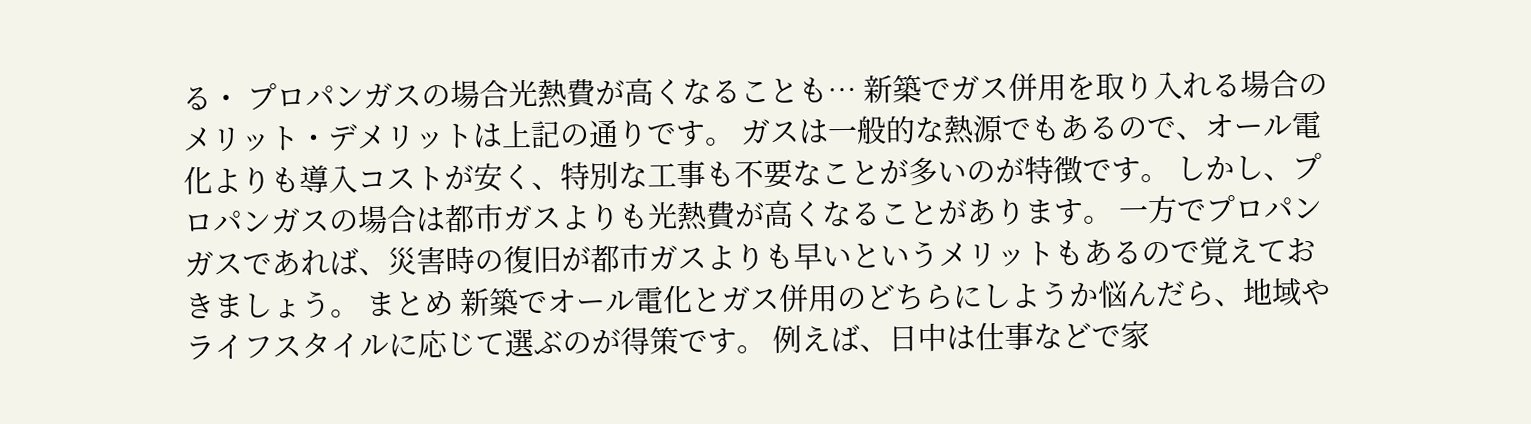る・ プロパンガスの場合光熱費が高くなることも… 新築でガス併用を取り入れる場合のメリット・デメリットは上記の通りです。 ガスは一般的な熱源でもあるので、オール電化よりも導入コストが安く、特別な工事も不要なことが多いのが特徴です。 しかし、プロパンガスの場合は都市ガスよりも光熱費が高くなることがあります。 一方でプロパンガスであれば、災害時の復旧が都市ガスよりも早いというメリットもあるので覚えておきましょう。 まとめ 新築でオール電化とガス併用のどちらにしようか悩んだら、地域やライフスタイルに応じて選ぶのが得策です。 例えば、日中は仕事などで家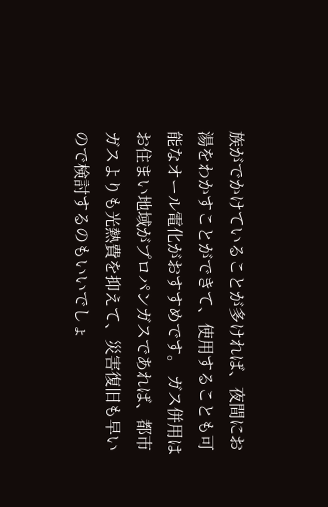族がでかけていることが多ければ、夜間にお湯をわかすことができて、使用することも可能なオール電化がおすすめです。 ガス併用はお住まい地域がプロパンガスであれば、都市ガスよりも光熱費を抑えて、災害復旧も早いので検討するのもいいでしょ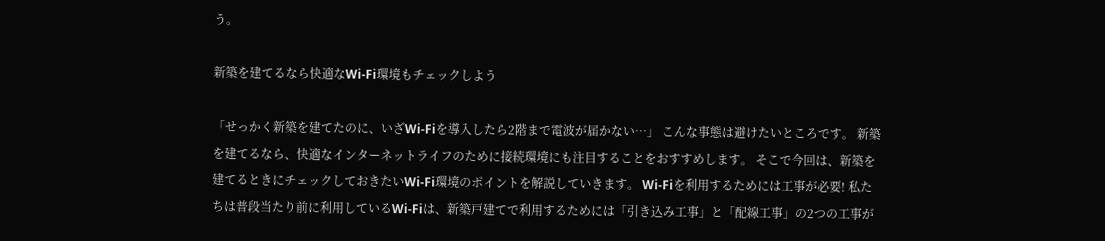う。

新築を建てるなら快適なWi-Fi環境もチェックしよう

「せっかく新築を建てたのに、いざWi-Fiを導入したら2階まで電波が届かない…」 こんな事態は避けたいところです。 新築を建てるなら、快適なインターネットライフのために接続環境にも注目することをおすすめします。 そこで今回は、新築を建てるときにチェックしておきたいWi-Fi環境のポイントを解説していきます。 Wi-Fiを利用するためには工事が必要! 私たちは普段当たり前に利用しているWi-Fiは、新築戸建てで利用するためには「引き込み工事」と「配線工事」の2つの工事が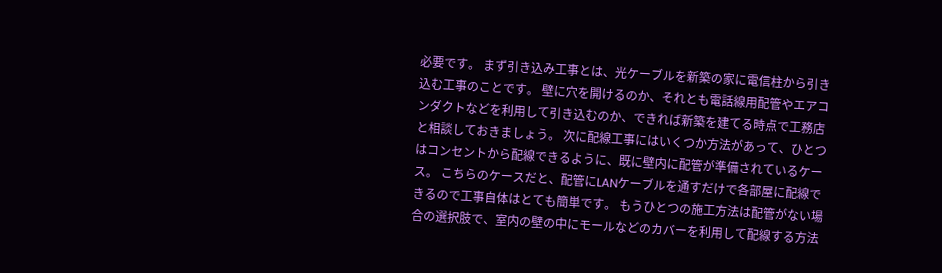必要です。 まず引き込み工事とは、光ケーブルを新築の家に電信柱から引き込む工事のことです。 壁に穴を開けるのか、それとも電話線用配管やエアコンダクトなどを利用して引き込むのか、できれば新築を建てる時点で工務店と相談しておきましょう。 次に配線工事にはいくつか方法があって、ひとつはコンセントから配線できるように、既に壁内に配管が準備されているケース。 こちらのケースだと、配管にLANケーブルを通すだけで各部屋に配線できるので工事自体はとても簡単です。 もうひとつの施工方法は配管がない場合の選択肢で、室内の壁の中にモールなどのカバーを利用して配線する方法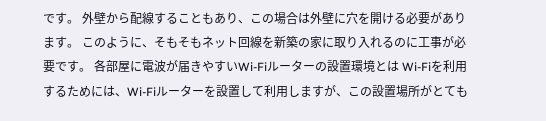です。 外壁から配線することもあり、この場合は外壁に穴を開ける必要があります。 このように、そもそもネット回線を新築の家に取り入れるのに工事が必要です。 各部屋に電波が届きやすいWi-Fiルーターの設置環境とは Wi-Fiを利用するためには、Wi-Fiルーターを設置して利用しますが、この設置場所がとても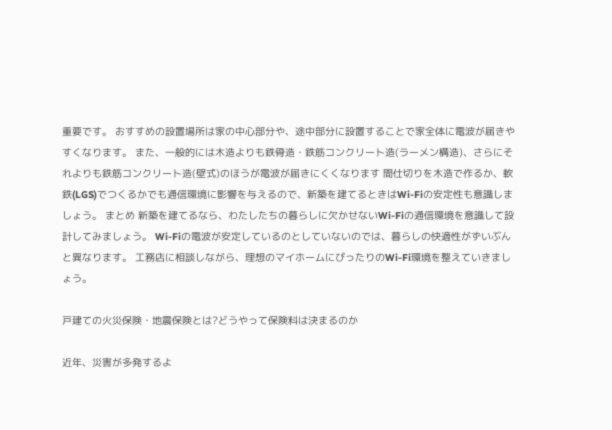重要です。 おすすめの設置場所は家の中心部分や、途中部分に設置することで家全体に電波が届きやすくなります。 また、一般的には木造よりも鉄骨造・鉄筋コンクリート造(ラーメン構造)、さらにそれよりも鉄筋コンクリート造(壁式)のほうが電波が届きにくくなります 間仕切りを木造で作るか、軟鉄(LGS)でつくるかでも通信環境に影響を与えるので、新築を建てるときはWi-Fiの安定性も意識しましょう。 まとめ 新築を建てるなら、わたしたちの暮らしに欠かせないWi-Fiの通信環境を意識して設計してみましょう。 Wi-Fiの電波が安定しているのとしていないのでは、暮らしの快適性がずいぶんと異なります。 工務店に相談しながら、理想のマイホームにぴったりのWi-Fi環境を整えていきましょう。

戸建ての火災保険・地震保険とは?どうやって保険料は決まるのか

近年、災害が多発するよ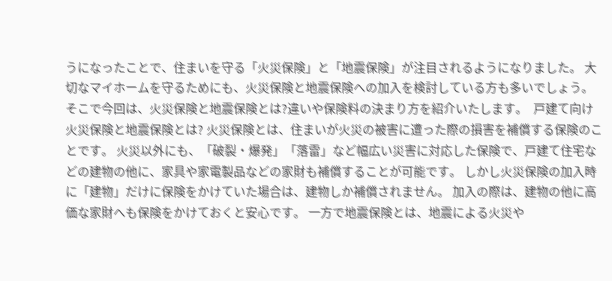うになったことで、住まいを守る「火災保険」と「地震保険」が注目されるようになりました。 大切なマイホームを守るためにも、火災保険と地震保険への加入を検討している方も多いでしょう。 そこで今回は、火災保険と地震保険とは?違いや保険料の決まり方を紹介いたします。  戸建て向け火災保険と地震保険とは? 火災保険とは、住まいが火災の被害に遭った際の損害を補償する保険のことです。 火災以外にも、「破裂・爆発」「落雷」など幅広い災害に対応した保険で、戸建て住宅などの建物の他に、家具や家電製品などの家財も補償することが可能です。 しかし火災保険の加入時に「建物」だけに保険をかけていた場合は、建物しか補償されません。 加入の際は、建物の他に高価な家財へも保険をかけておくと安心です。 一方で地震保険とは、地震による火災や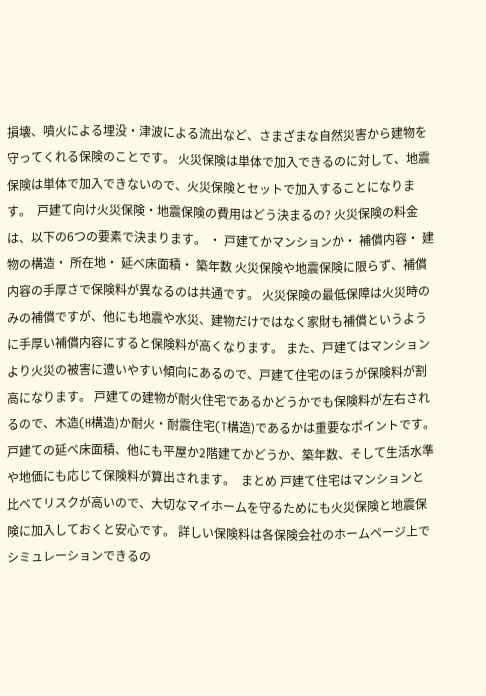損壊、噴火による埋没・津波による流出など、さまざまな自然災害から建物を守ってくれる保険のことです。 火災保険は単体で加入できるのに対して、地震保険は単体で加入できないので、火災保険とセットで加入することになります。  戸建て向け火災保険・地震保険の費用はどう決まるの? 火災保険の料金は、以下の6つの要素で決まります。 ・ 戸建てかマンションか・ 補償内容・ 建物の構造・ 所在地・ 延べ床面積・ 築年数 火災保険や地震保険に限らず、補償内容の手厚さで保険料が異なるのは共通です。 火災保険の最低保障は火災時のみの補償ですが、他にも地震や水災、建物だけではなく家財も補償というように手厚い補償内容にすると保険料が高くなります。 また、戸建てはマンションより火災の被害に遭いやすい傾向にあるので、戸建て住宅のほうが保険料が割高になります。 戸建ての建物が耐火住宅であるかどうかでも保険料が左右されるので、木造(H構造)か耐火・耐震住宅(T構造)であるかは重要なポイントです。 戸建ての延べ床面積、他にも平屋か2階建てかどうか、築年数、そして生活水準や地価にも応じて保険料が算出されます。  まとめ 戸建て住宅はマンションと比べてリスクが高いので、大切なマイホームを守るためにも火災保険と地震保険に加入しておくと安心です。 詳しい保険料は各保険会社のホームページ上でシミュレーションできるの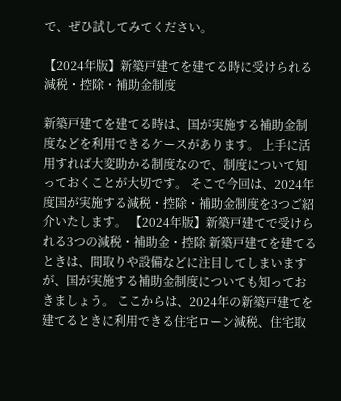で、ぜひ試してみてください。

【2024年版】新築戸建てを建てる時に受けられる減税・控除・補助金制度

新築戸建てを建てる時は、国が実施する補助金制度などを利用できるケースがあります。 上手に活用すれば大変助かる制度なので、制度について知っておくことが大切です。 そこで今回は、2024年度国が実施する減税・控除・補助金制度を3つご紹介いたします。 【2024年版】新築戸建てで受けられる3つの減税・補助金・控除 新築戸建てを建てるときは、間取りや設備などに注目してしまいますが、国が実施する補助金制度についても知っておきましょう。 ここからは、2024年の新築戸建てを建てるときに利用できる住宅ローン減税、住宅取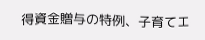得資金贈与の特例、子育てエ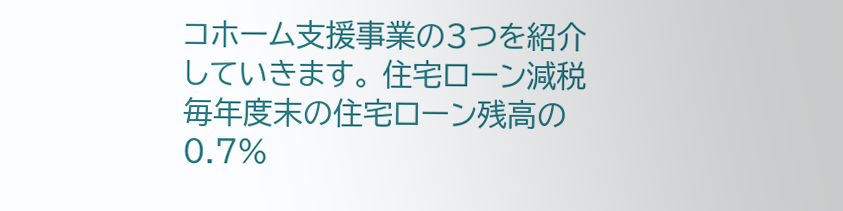コホーム支援事業の3つを紹介していきます。 住宅ローン減税 毎年度末の住宅ローン残高の0.7%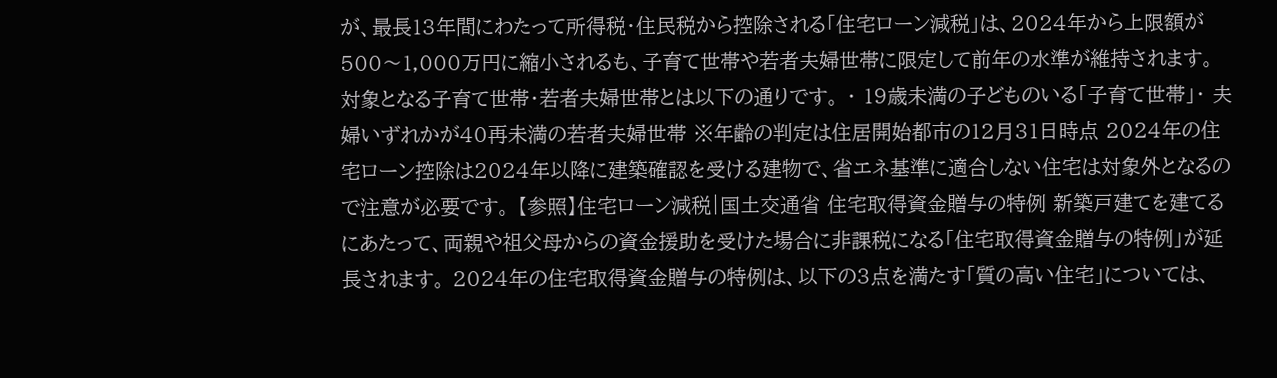が、最長13年間にわたって所得税・住民税から控除される「住宅ローン減税」は、2024年から上限額が500〜1,000万円に縮小されるも、子育て世帯や若者夫婦世帯に限定して前年の水準が維持されます。 対象となる子育て世帯・若者夫婦世帯とは以下の通りです。 ・ 19歳未満の子どものいる「子育て世帯」・ 夫婦いずれかが40再未満の若者夫婦世帯 ※年齢の判定は住居開始都市の12月31日時点 2024年の住宅ローン控除は2024年以降に建築確認を受ける建物で、省エネ基準に適合しない住宅は対象外となるので注意が必要です。 【参照】住宅ローン減税|国土交通省 住宅取得資金贈与の特例 新築戸建てを建てるにあたって、両親や祖父母からの資金援助を受けた場合に非課税になる「住宅取得資金贈与の特例」が延長されます。 2024年の住宅取得資金贈与の特例は、以下の3点を満たす「質の高い住宅」については、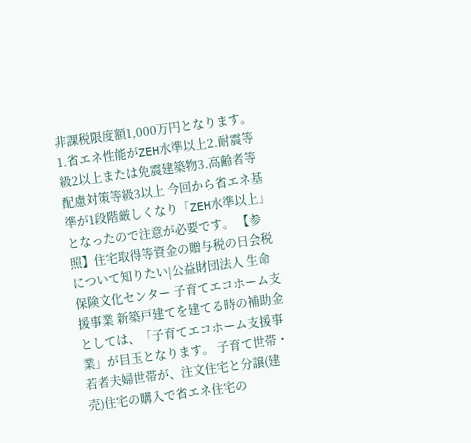非課税限度額1,000万円となります。 1.省エネ性能がZEH水準以上2.耐震等級2以上または免震建築物3.高齢者等配慮対策等級3以上 今回から省エネ基準が1段階厳しくなり「ZEH水準以上」となったので注意が必要です。 【参照】住宅取得等資金の贈与税の日会税について知りたい|公益財団法人 生命保険文化センター 子育てエコホーム支援事業 新築戸建てを建てる時の補助金としては、「子育てエコホーム支援事業」が目玉となります。 子育て世帯・若者夫婦世帯が、注文住宅と分譲(建売)住宅の購入で省エネ住宅の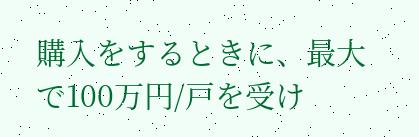購入をするときに、最大で100万円/戸を受け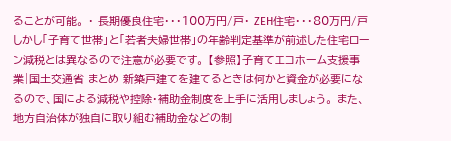ることが可能。 ・ 長期優良住宅・・・100万円/戸・ ZEH住宅・・・80万円/戸 しかし「子育て世帯」と「若者夫婦世帯」の年齢判定基準が前述した住宅ローン減税とは異なるので注意が必要です。 【参照】子育てエコホーム支援事業|国土交通省 まとめ 新築戸建てを建てるときは何かと資金が必要になるので、国による減税や控除・補助金制度を上手に活用しましょう。 また、地方自治体が独自に取り組む補助金などの制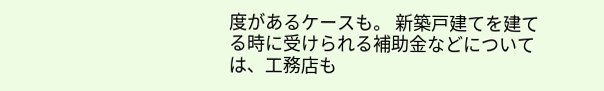度があるケースも。 新築戸建てを建てる時に受けられる補助金などについては、工務店も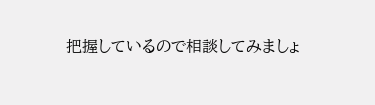把握しているので相談してみましょ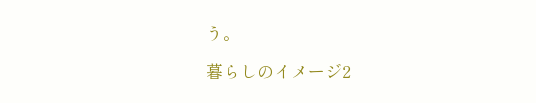う。

暮らしのイメージ2